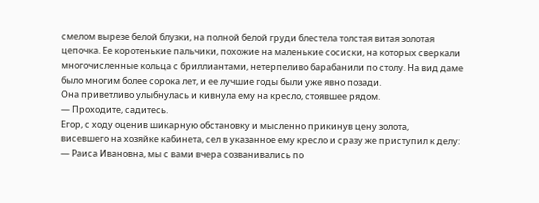смелом вырезе белой блузки, на полной белой груди блестела толстая витая золотая
цепочка. Ее коротенькие пальчики, похожие на маленькие сосиски, на которых сверкали
многочисленные кольца с бриллиантами, нетерпеливо барабанили по столу. На вид даме
было многим более сорока лет, и ее лучшие годы были уже явно позади.
Она приветливо улыбнулась и кивнула ему на кресло, стоявшее рядом.
— Проходите, садитесь.
Егор, с ходу оценив шикарную обстановку и мысленно прикинув цену золота,
висевшего на хозяйке кабинета, сел в указанное ему кресло и сразу же приступил к делу:
— Раиса Ивановна, мы с вами вчера созванивались по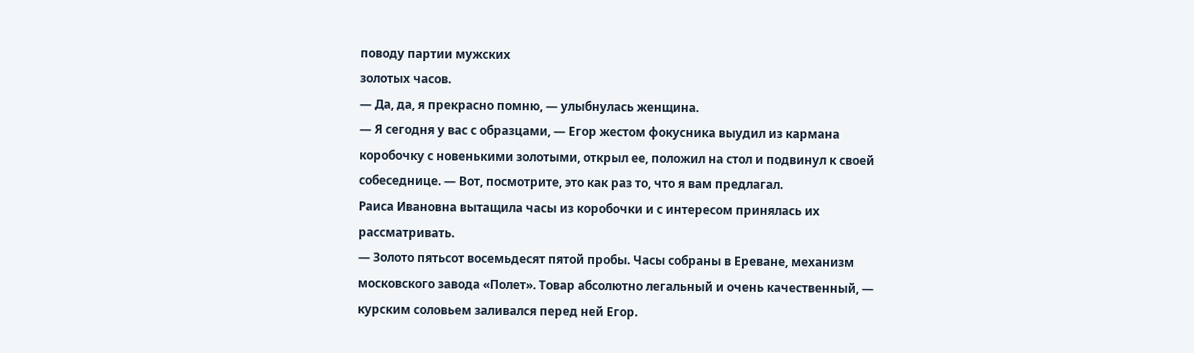поводу партии мужских
золотых часов.
— Да, да, я прекрасно помню, — улыбнулась женщина.
— Я сегодня у вас с образцами, — Егор жестом фокусника выудил из кармана
коробочку с новенькими золотыми, открыл ее, положил на стол и подвинул к своей
собеседнице. — Вот, посмотрите, это как раз то, что я вам предлагал.
Раиса Ивановна вытащила часы из коробочки и с интересом принялась их
рассматривать.
— Золото пятьсот восемьдесят пятой пробы. Часы собраны в Ереване, механизм
московского завода «Полет». Товар абсолютно легальный и очень качественный, —
курским соловьем заливался перед ней Егор.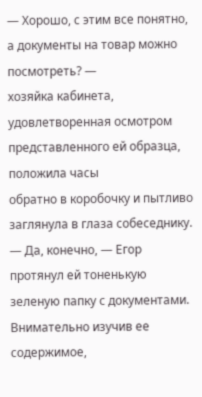— Хорошо, с этим все понятно, а документы на товар можно посмотреть? —
хозяйка кабинета, удовлетворенная осмотром представленного ей образца, положила часы
обратно в коробочку и пытливо заглянула в глаза собеседнику.
— Да, конечно, — Егор протянул ей тоненькую зеленую папку с документами.
Внимательно изучив ее содержимое,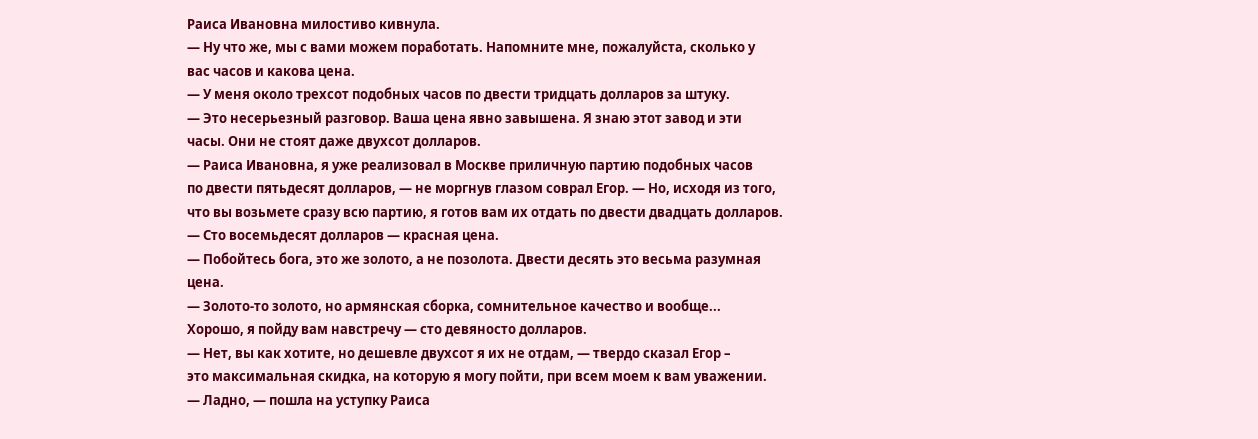Раиса Ивановна милостиво кивнула.
— Ну что же, мы с вами можем поработать. Напомните мне, пожалуйста, сколько у
вас часов и какова цена.
— У меня около трехсот подобных часов по двести тридцать долларов за штуку.
— Это несерьезный разговор. Ваша цена явно завышена. Я знаю этот завод и эти
часы. Они не стоят даже двухсот долларов.
— Раиса Ивановна, я уже реализовал в Москве приличную партию подобных часов
по двести пятьдесят долларов, — не моргнув глазом соврал Егор. — Но, исходя из того,
что вы возьмете сразу всю партию, я готов вам их отдать по двести двадцать долларов.
— Сто восемьдесят долларов — красная цена.
— Побойтесь бога, это же золото, а не позолота. Двести десять это весьма разумная
цена.
— Золото-то золото, но армянская сборка, сомнительное качество и вообще...
Хорошо, я пойду вам навстречу — сто девяносто долларов.
— Нет, вы как хотите, но дешевле двухсот я их не отдам, — твердо сказал Егор –
это максимальная скидка, на которую я могу пойти, при всем моем к вам уважении.
— Ладно, — пошла на уступку Раиса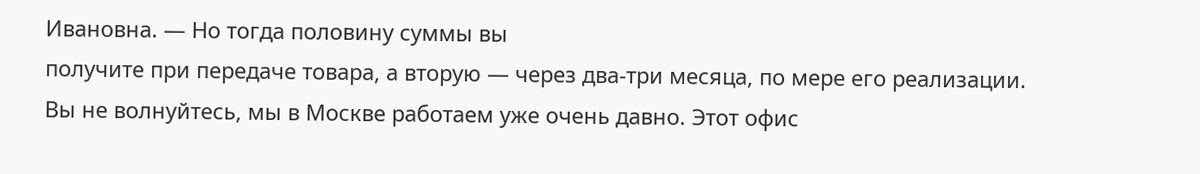Ивановна. — Но тогда половину суммы вы
получите при передаче товара, а вторую — через два-три месяца, по мере его реализации.
Вы не волнуйтесь, мы в Москве работаем уже очень давно. Этот офис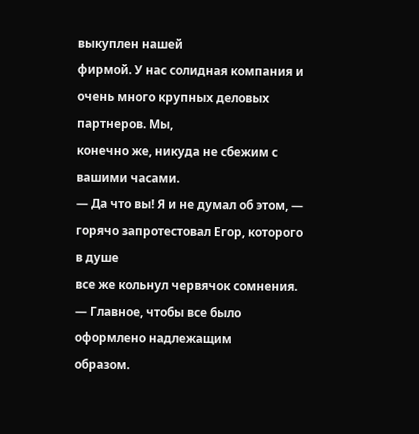выкуплен нашей
фирмой. У нас солидная компания и очень много крупных деловых партнеров. Мы,
конечно же, никуда не сбежим с вашими часами.
— Да что вы! Я и не думал об этом, — горячо запротестовал Егор, которого в душе
все же кольнул червячок сомнения. — Главное, чтобы все было оформлено надлежащим
образом.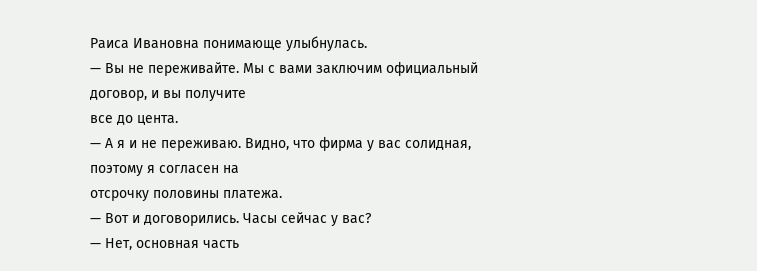Раиса Ивановна понимающе улыбнулась.
— Вы не переживайте. Мы с вами заключим официальный договор, и вы получите
все до цента.
— А я и не переживаю. Видно, что фирма у вас солидная, поэтому я согласен на
отсрочку половины платежа.
— Вот и договорились. Часы сейчас у вас?
— Нет, основная часть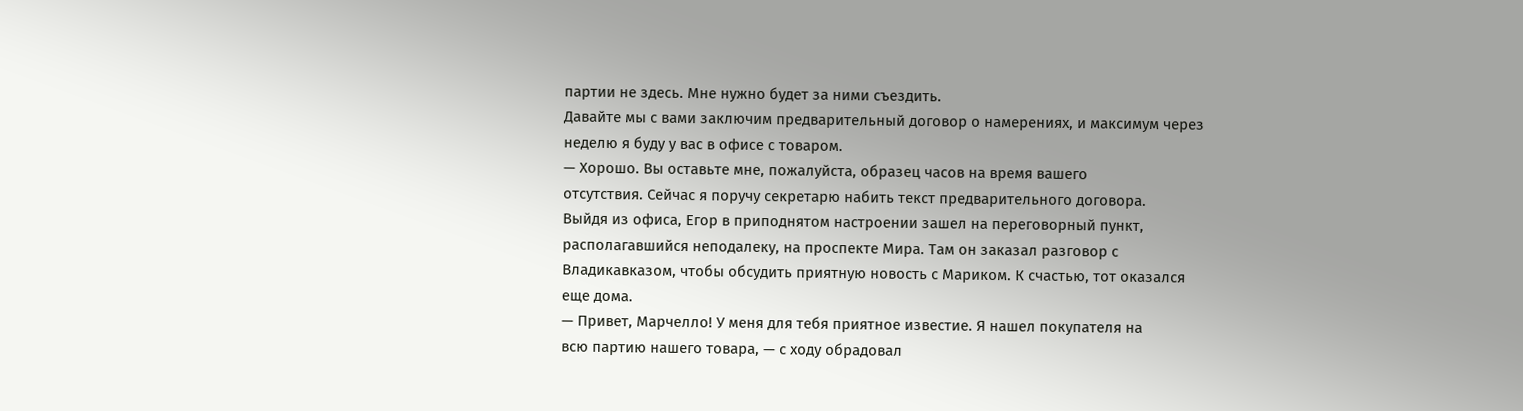партии не здесь. Мне нужно будет за ними съездить.
Давайте мы с вами заключим предварительный договор о намерениях, и максимум через
неделю я буду у вас в офисе с товаром.
— Хорошо. Вы оставьте мне, пожалуйста, образец часов на время вашего
отсутствия. Сейчас я поручу секретарю набить текст предварительного договора.
Выйдя из офиса, Егор в приподнятом настроении зашел на переговорный пункт,
располагавшийся неподалеку, на проспекте Мира. Там он заказал разговор с
Владикавказом, чтобы обсудить приятную новость с Мариком. К счастью, тот оказался
еще дома.
— Привет, Марчелло! У меня для тебя приятное известие. Я нашел покупателя на
всю партию нашего товара, — с ходу обрадовал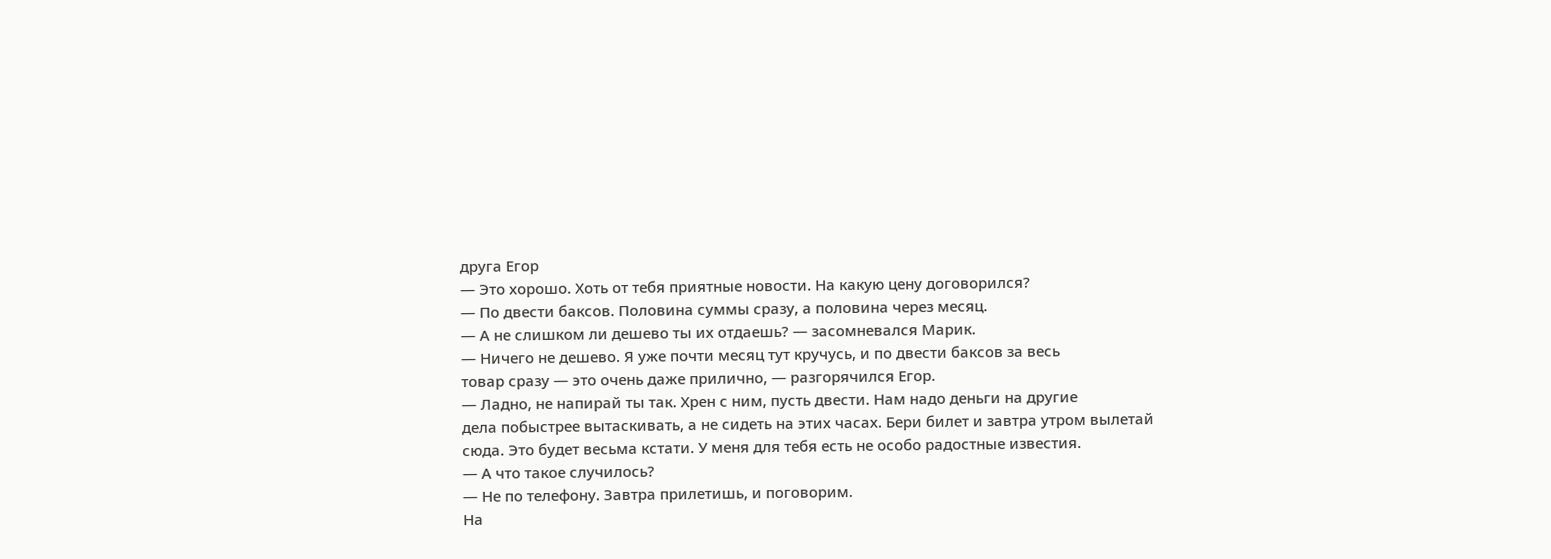друга Егор
— Это хорошо. Хоть от тебя приятные новости. На какую цену договорился?
— По двести баксов. Половина суммы сразу, а половина через месяц.
— А не слишком ли дешево ты их отдаешь? — засомневался Марик.
— Ничего не дешево. Я уже почти месяц тут кручусь, и по двести баксов за весь
товар сразу — это очень даже прилично, — разгорячился Егор.
— Ладно, не напирай ты так. Хрен с ним, пусть двести. Нам надо деньги на другие
дела побыстрее вытаскивать, а не сидеть на этих часах. Бери билет и завтра утром вылетай
сюда. Это будет весьма кстати. У меня для тебя есть не особо радостные известия.
— А что такое случилось?
— Не по телефону. Завтра прилетишь, и поговорим.
На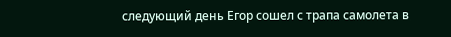следующий день Егор сошел с трапа самолета в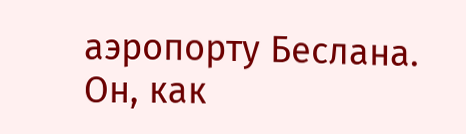аэропорту Беслана. Он, как